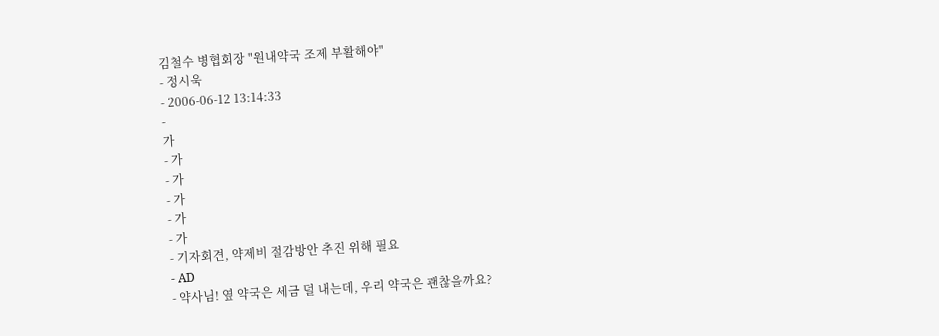김철수 병협회장 "원내약국 조제 부활해야"
- 정시욱
- 2006-06-12 13:14:33
-
가
- 가
- 가
- 가
- 가
- 가
- 기자회견, 약제비 절감방안 추진 위해 필요
- AD
- 약사님! 옆 약국은 세금 덜 내는데, 우리 약국은 괜찮을까요?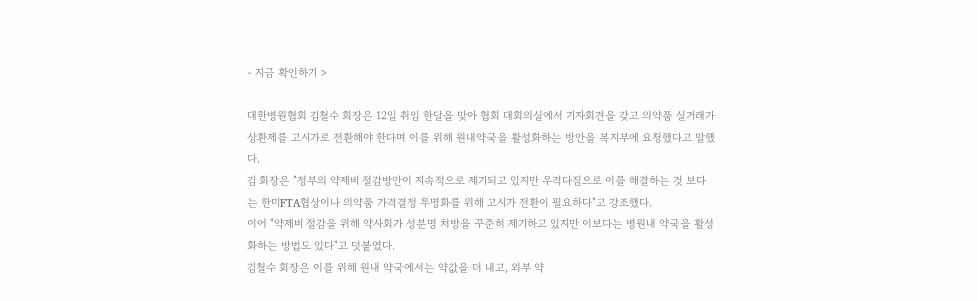- 지금 확인하기 >

대한병원협회 김철수 회장은 12일 취임 한달을 맞아 협회 대회의실에서 기자회견을 갖고 의약품 실거래가 상환제를 고시가로 전환해야 한다며 이를 위해 원내약국을 활성화하는 방안을 복지부에 요청했다고 말했다.
김 회장은 "정부의 약제비 절감방안이 지속적으로 제기되고 있지만 우격다짐으로 이를 해결하는 것 보다는 한미FTA협상이나 의약품 가격결정 투명화를 위해 고시가 전환이 필요하다"고 강조했다.
이어 "약제비 절감을 위해 약사회가 성분명 처방을 꾸준히 제기하고 있지만 이보다는 병원내 약국을 활성화하는 방법도 있다"고 덧붙였다.
김철수 회장은 이를 위해 원내 약국에서는 약값을 더 내고, 외부 약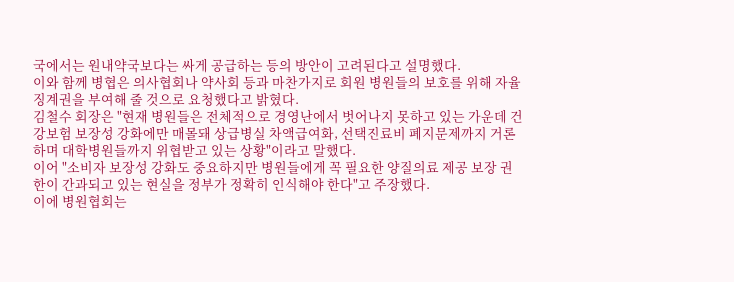국에서는 원내약국보다는 싸게 공급하는 등의 방안이 고려된다고 설명했다.
이와 함께 병협은 의사협회나 약사회 등과 마찬가지로 회원 병원들의 보호를 위해 자율징계권을 부여해 줄 것으로 요청했다고 밝혔다.
김철수 회장은 "현재 병원들은 전체적으로 경영난에서 벗어나지 못하고 있는 가운데 건강보험 보장성 강화에만 매몰돼 상급병실 차액급여화, 선택진료비 폐지문제까지 거론하며 대학병원들까지 위협받고 있는 상황"이라고 말했다.
이어 "소비자 보장성 강화도 중요하지만 병원들에게 꼭 필요한 양질의료 제공 보장 권한이 간과되고 있는 현실을 정부가 정확히 인식해야 한다"고 주장했다.
이에 병원협회는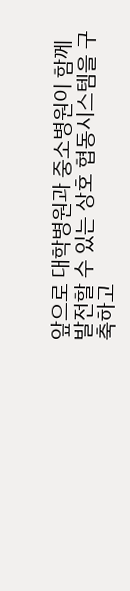앞으로 대학병원과 중소병원이 함께 발전할 수 있는 상호 협동시스템을 구축하고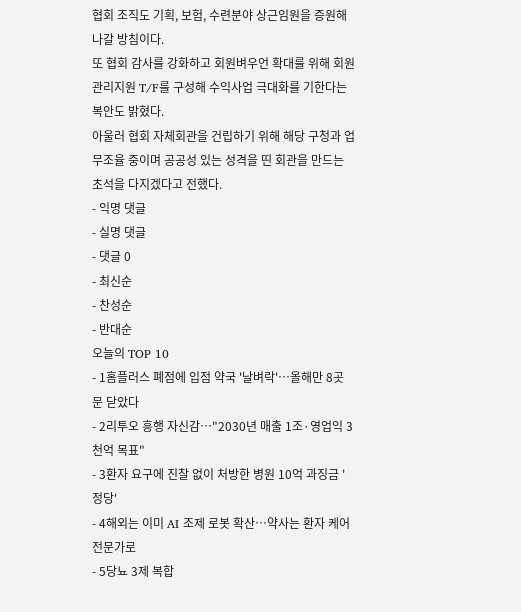협회 조직도 기획, 보험, 수련분야 상근임원을 증원해 나갈 방침이다.
또 협회 감사를 강화하고 회원벼우언 확대를 위해 회원관리지원 T/F를 구성해 수익사업 극대화를 기한다는 복안도 밝혔다.
아울러 협회 자체회관을 건립하기 위해 해당 구청과 업무조율 중이며 공공성 있는 성격을 띤 회관을 만드는 초석을 다지겠다고 전했다.
- 익명 댓글
- 실명 댓글
- 댓글 0
- 최신순
- 찬성순
- 반대순
오늘의 TOP 10
- 1홈플러스 폐점에 입점 약국 '날벼락'…올해만 8곳 문 닫았다
- 2리투오 흥행 자신감…"2030년 매출 1조·영업익 3천억 목표"
- 3환자 요구에 진찰 없이 처방한 병원 10억 과징금 '정당'
- 4해외는 이미 AI 조제 로봇 확산…약사는 환자 케어 전문가로
- 5당뇨 3제 복합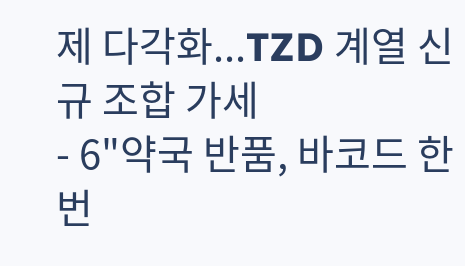제 다각화...TZD 계열 신규 조합 가세
- 6"약국 반품, 바코드 한 번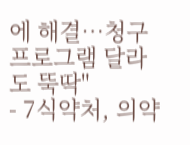에 해결…청구프로그램 달라도 뚝딱"
- 7식약처, 의약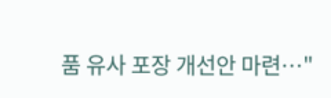품 유사 포장 개선안 마련…"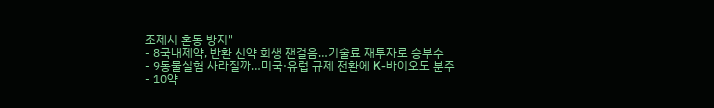조제시 혼동 방지"
- 8국내제약, 반환 신약 회생 잰걸음…기술료 재투자로 승부수
- 9동물실험 사라질까…미국·유럽 규제 전환에 K-바이오도 분주
- 10약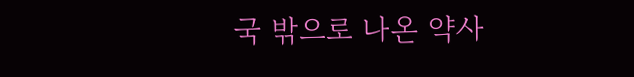국 밖으로 나온 약사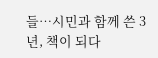들…시민과 함께 쓴 3년, 책이 되다